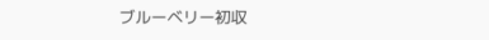ブルーベリー初収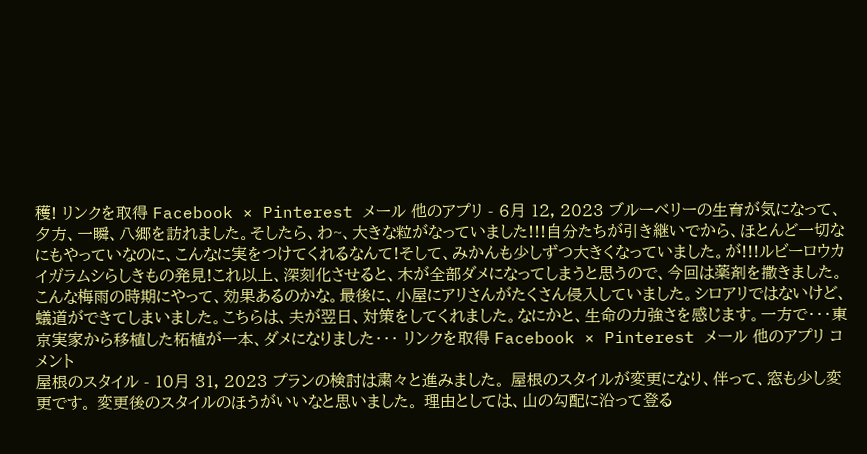穫! リンクを取得 Facebook × Pinterest メール 他のアプリ - 6月 12, 2023 ブルーベリーの生育が気になって、夕方、一瞬、八郷を訪れました。そしたら、わ~、大きな粒がなっていました!!!自分たちが引き継いでから、ほとんど一切なにもやっていなのに、こんなに実をつけてくれるなんて!そして、みかんも少しずつ大きくなっていました。が!!!ルビーロウカイガラムシらしきもの発見!これ以上、深刻化させると、木が全部ダメになってしまうと思うので、今回は薬剤を撒きました。こんな梅雨の時期にやって、効果あるのかな。最後に、小屋にアリさんがたくさん侵入していました。シロアリではないけど、蟻道ができてしまいました。こちらは、夫が翌日、対策をしてくれました。なにかと、生命の力強さを感じます。一方で・・・東京実家から移植した柘植が一本、ダメになりました・・・ リンクを取得 Facebook × Pinterest メール 他のアプリ コメント
屋根のスタイル - 10月 31, 2023 プランの検討は粛々と進みました。 屋根のスタイルが変更になり、伴って、窓も少し変更です。 変更後のスタイルのほうがいいなと思いました。 理由としては、山の勾配に沿って登る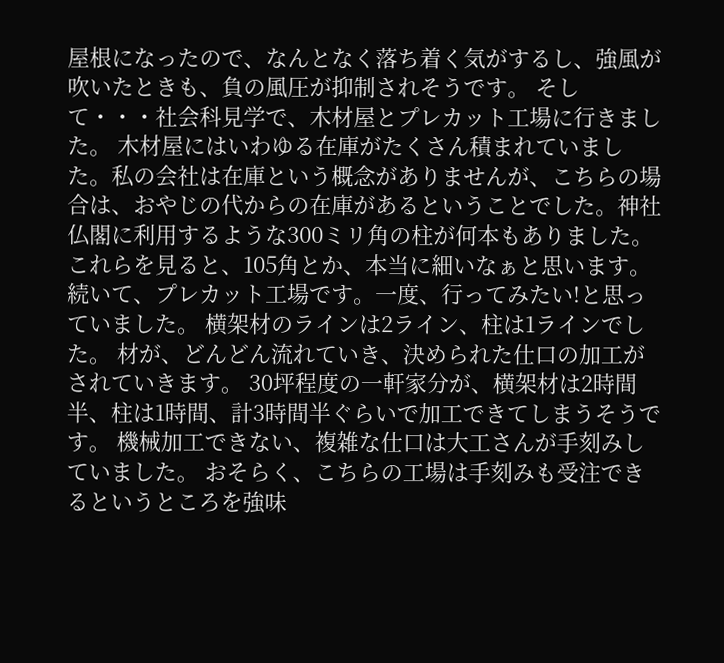屋根になったので、なんとなく落ち着く気がするし、強風が吹いたときも、負の風圧が抑制されそうです。 そして・・・社会科見学で、木材屋とプレカット工場に行きました。 木材屋にはいわゆる在庫がたくさん積まれていました。私の会社は在庫という概念がありませんが、こちらの場合は、おやじの代からの在庫があるということでした。神社仏閣に利用するような300ミリ角の柱が何本もありました。 これらを見ると、105角とか、本当に細いなぁと思います。 続いて、プレカット工場です。一度、行ってみたい!と思っていました。 横架材のラインは2ライン、柱は1ラインでした。 材が、どんどん流れていき、決められた仕口の加工がされていきます。 30坪程度の一軒家分が、横架材は2時間半、柱は1時間、計3時間半ぐらいで加工できてしまうそうです。 機械加工できない、複雑な仕口は大工さんが手刻みしていました。 おそらく、こちらの工場は手刻みも受注できるというところを強味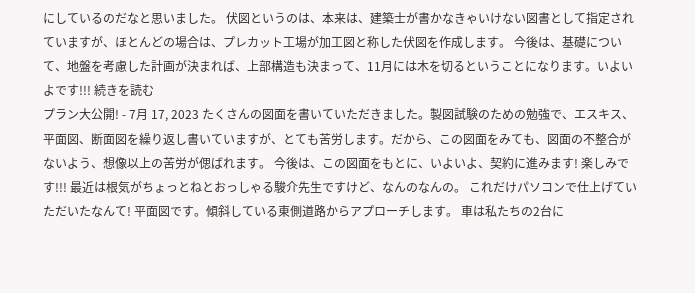にしているのだなと思いました。 伏図というのは、本来は、建築士が書かなきゃいけない図書として指定されていますが、ほとんどの場合は、プレカット工場が加工図と称した伏図を作成します。 今後は、基礎について、地盤を考慮した計画が決まれば、上部構造も決まって、11月には木を切るということになります。いよいよです!!! 続きを読む
プラン大公開! - 7月 17, 2023 たくさんの図面を書いていただきました。製図試験のための勉強で、エスキス、平面図、断面図を繰り返し書いていますが、とても苦労します。だから、この図面をみても、図面の不整合がないよう、想像以上の苦労が偲ばれます。 今後は、この図面をもとに、いよいよ、契約に進みます! 楽しみです!!! 最近は根気がちょっとねとおっしゃる駿介先生ですけど、なんのなんの。 これだけパソコンで仕上げていただいたなんて! 平面図です。傾斜している東側道路からアプローチします。 車は私たちの2台に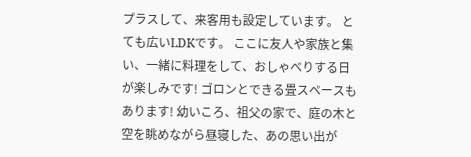プラスして、来客用も設定しています。 とても広いLDKです。 ここに友人や家族と集い、一緒に料理をして、おしゃべりする日が楽しみです! ゴロンとできる畳スペースもあります! 幼いころ、祖父の家で、庭の木と空を眺めながら昼寝した、あの思い出が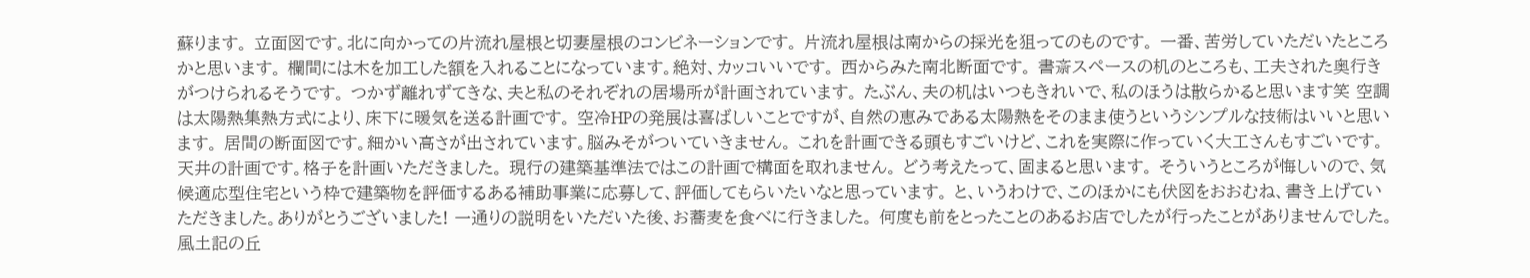蘇ります。 立面図です。北に向かっての片流れ屋根と切妻屋根のコンビネーションです。 片流れ屋根は南からの採光を狙ってのものです。 一番、苦労していただいたところかと思います。 欄間には木を加工した額を入れることになっています。絶対、カッコいいです。 西からみた南北断面です。 書斎スペースの机のところも、工夫された奥行きがつけられるそうです。 つかず離れずてきな、夫と私のそれぞれの居場所が計画されています。 たぶん、夫の机はいつもきれいで、私のほうは散らかると思います笑 空調は太陽熱集熱方式により、床下に暖気を送る計画です。 空冷HPの発展は喜ばしいことですが、自然の恵みである太陽熱をそのまま使うというシンプルな技術はいいと思います。 居間の断面図です。細かい高さが出されています。脳みそがついていきません。 これを計画できる頭もすごいけど、これを実際に作っていく大工さんもすごいです。 天井の計画です。格子を計画いただきました。 現行の建築基準法ではこの計画で構面を取れません。 どう考えたって、固まると思います。 そういうところが悔しいので、気候適応型住宅という枠で建築物を評価するある補助事業に応募して、評価してもらいたいなと思っています。 と、いうわけで、このほかにも伏図をおおむね、書き上げていただきました。ありがとうございました! 一通りの説明をいただいた後、お蕎麦を食べに行きました。 何度も前をとったことのあるお店でしたが行ったことがありませんでした。 風土記の丘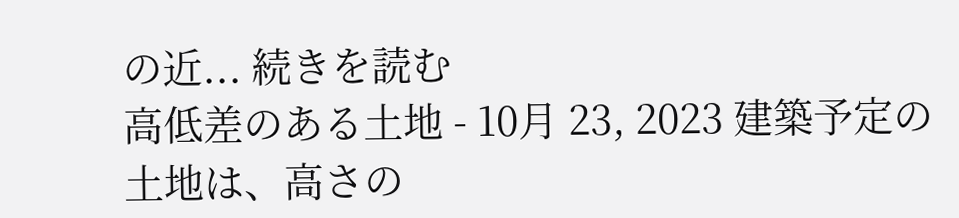の近... 続きを読む
高低差のある土地 - 10月 23, 2023 建築予定の土地は、高さの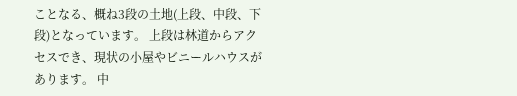ことなる、概ね3段の土地(上段、中段、下段)となっています。 上段は林道からアクセスでき、現状の小屋やビニールハウスがあります。 中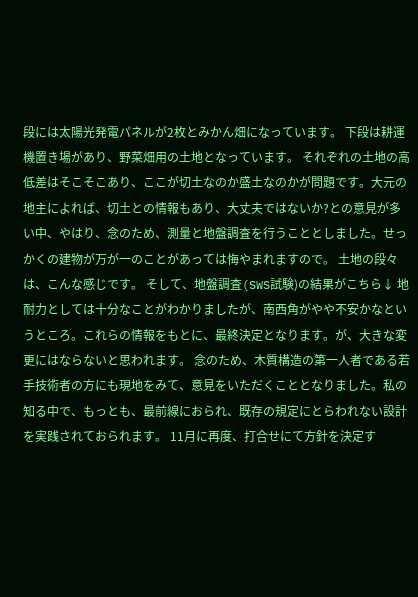段には太陽光発電パネルが2枚とみかん畑になっています。 下段は耕運機置き場があり、野菜畑用の土地となっています。 それぞれの土地の高低差はそこそこあり、ここが切土なのか盛土なのかが問題です。大元の地主によれば、切土との情報もあり、大丈夫ではないか?との意見が多い中、やはり、念のため、測量と地盤調査を行うこととしました。せっかくの建物が万が一のことがあっては悔やまれますので。 土地の段々は、こんな感じです。 そして、地盤調査(SWS試験)の結果がこちら↓ 地耐力としては十分なことがわかりましたが、南西角がやや不安かなというところ。これらの情報をもとに、最終決定となります。が、大きな変更にはならないと思われます。 念のため、木質構造の第一人者である若手技術者の方にも現地をみて、意見をいただくこととなりました。私の知る中で、もっとも、最前線におられ、既存の規定にとらわれない設計を実践されておられます。 11月に再度、打合せにて方針を決定す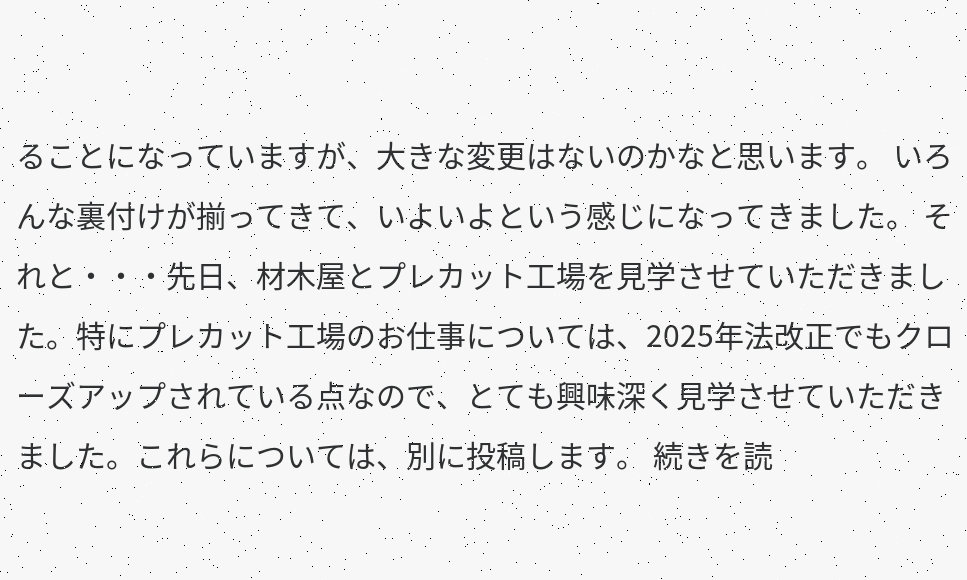ることになっていますが、大きな変更はないのかなと思います。 いろんな裏付けが揃ってきて、いよいよという感じになってきました。 それと・・・先日、材木屋とプレカット工場を見学させていただきました。特にプレカット工場のお仕事については、2025年法改正でもクローズアップされている点なので、とても興味深く見学させていただきました。これらについては、別に投稿します。 続きを読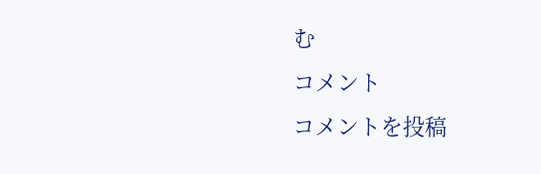む
コメント
コメントを投稿